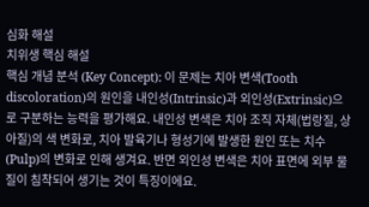심화 해설
치위생 핵심 해설
핵심 개념 분석 (Key Concept): 이 문제는 치아 변색(Tooth discoloration)의 원인을 내인성(Intrinsic)과 외인성(Extrinsic)으로 구분하는 능력을 평가해요. 내인성 변색은 치아 조직 자체(법랑질, 상아질)의 색 변화로, 치아 발육기나 형성기에 발생한 원인 또는 치수(Pulp)의 변화로 인해 생겨요. 반면 외인성 변색은 치아 표면에 외부 물질이 침착되어 생기는 것이 특징이에요.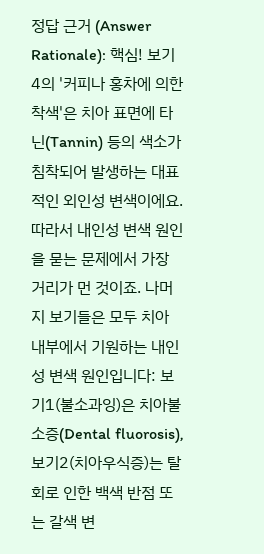정답 근거 (Answer Rationale): 핵심! 보기 4의 '커피나 홍차에 의한 착색'은 치아 표면에 타닌(Tannin) 등의 색소가 침착되어 발생하는 대표적인 외인성 변색이에요. 따라서 내인성 변색 원인을 묻는 문제에서 가장 거리가 먼 것이죠. 나머지 보기들은 모두 치아 내부에서 기원하는 내인성 변색 원인입니다: 보기1(불소과잉)은 치아불소증(Dental fluorosis), 보기2(치아우식증)는 탈회로 인한 백색 반점 또는 갈색 변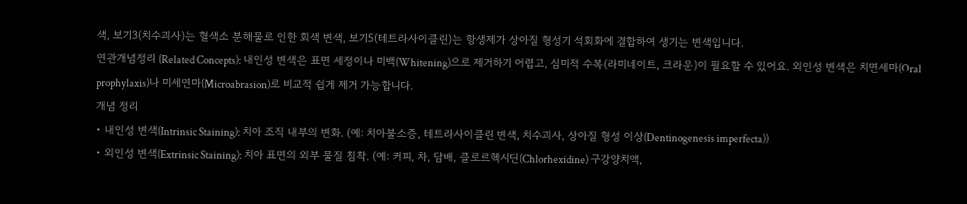색, 보기3(치수괴사)는 혈색소 분해물로 인한 회색 변색, 보기5(테트라사이클린)는 항생제가 상아질 형성기 석회화에 결합하여 생기는 변색입니다.
연관개념정리 (Related Concepts): 내인성 변색은 표면 세정이나 미백(Whitening)으로 제거하기 어렵고, 심미적 수복(라미네이트, 크라운)이 필요할 수 있어요. 외인성 변색은 치면세마(Oral prophylaxis)나 미세연마(Microabrasion)로 비교적 쉽게 제거 가능합니다.
개념 정리
• 내인성 변색(Intrinsic Staining): 치아 조직 내부의 변화. (예: 치아불소증, 테트라사이클린 변색, 치수괴사, 상아질 형성 이상(Dentinogenesis imperfecta))
• 외인성 변색(Extrinsic Staining): 치아 표면의 외부 물질 침착. (예: 커피, 차, 담배, 클로르헥시딘(Chlorhexidine) 구강양치액,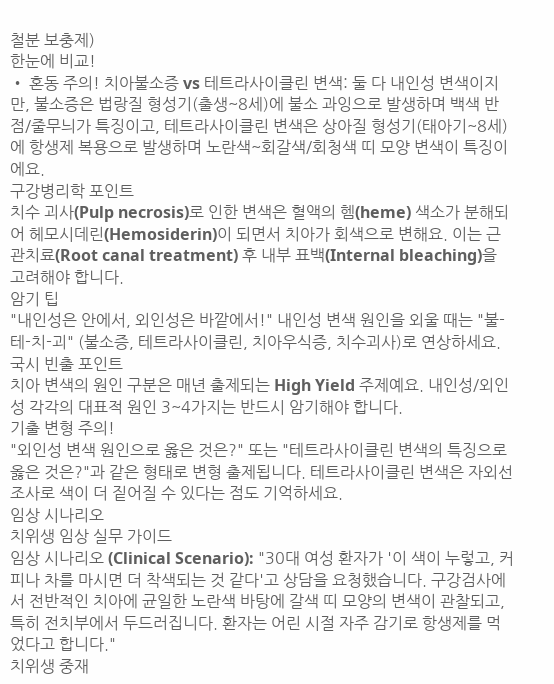철분 보충제)
한눈에 비교!
• 혼동 주의! 치아불소증 vs 테트라사이클린 변색: 둘 다 내인성 변색이지만, 불소증은 법랑질 형성기(출생~8세)에 불소 과잉으로 발생하며 백색 반점/줄무늬가 특징이고, 테트라사이클린 변색은 상아질 형성기(태아기~8세)에 항생제 복용으로 발생하며 노란색~회갈색/회청색 띠 모양 변색이 특징이에요.
구강병리학 포인트
치수 괴사(Pulp necrosis)로 인한 변색은 혈액의 헴(heme) 색소가 분해되어 헤모시데린(Hemosiderin)이 되면서 치아가 회색으로 변해요. 이는 근관치료(Root canal treatment) 후 내부 표백(Internal bleaching)을 고려해야 합니다.
암기 팁
"내인성은 안에서, 외인성은 바깥에서!" 내인성 변색 원인을 외울 때는 "불-테-치-괴" (불소증, 테트라사이클린, 치아우식증, 치수괴사)로 연상하세요.
국시 빈출 포인트
치아 변색의 원인 구분은 매년 출제되는 High Yield 주제예요. 내인성/외인성 각각의 대표적 원인 3~4가지는 반드시 암기해야 합니다.
기출 변형 주의!
"외인성 변색 원인으로 옳은 것은?" 또는 "테트라사이클린 변색의 특징으로 옳은 것은?"과 같은 형태로 변형 출제됩니다. 테트라사이클린 변색은 자외선 조사로 색이 더 짙어질 수 있다는 점도 기억하세요.
임상 시나리오
치위생 임상 실무 가이드
임상 시나리오 (Clinical Scenario): "30대 여성 환자가 '이 색이 누렇고, 커피나 차를 마시면 더 착색되는 것 같다'고 상담을 요청했습니다. 구강검사에서 전반적인 치아에 균일한 노란색 바탕에 갈색 띠 모양의 변색이 관찰되고, 특히 전치부에서 두드러집니다. 환자는 어린 시절 자주 감기로 항생제를 먹었다고 합니다."
치위생 중재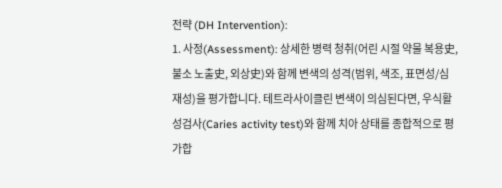전략 (DH Intervention):
1. 사정(Assessment): 상세한 병력 청취(어린 시절 약물 복용史, 불소 노출史, 외상史)와 함께 변색의 성격(범위, 색조, 표면성/심재성)을 평가합니다. 테트라사이클린 변색이 의심된다면, 우식활성검사(Caries activity test)와 함께 치아 상태를 종합적으로 평가합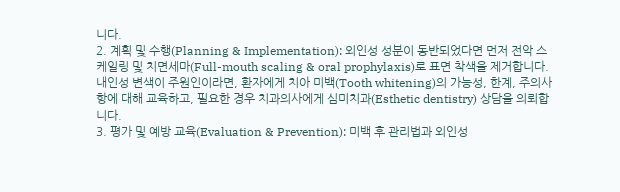니다.
2. 계획 및 수행(Planning & Implementation): 외인성 성분이 동반되었다면 먼저 전악 스케일링 및 치면세마(Full-mouth scaling & oral prophylaxis)로 표면 착색을 제거합니다. 내인성 변색이 주원인이라면, 환자에게 치아 미백(Tooth whitening)의 가능성, 한계, 주의사항에 대해 교육하고, 필요한 경우 치과의사에게 심미치과(Esthetic dentistry) 상담을 의뢰합니다.
3. 평가 및 예방 교육(Evaluation & Prevention): 미백 후 관리법과 외인성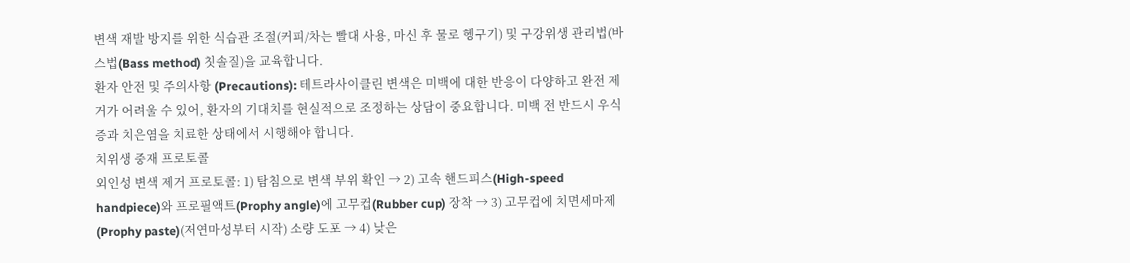변색 재발 방지를 위한 식습관 조절(커피/차는 빨대 사용, 마신 후 물로 헹구기) 및 구강위생 관리법(바스법(Bass method) 칫솔질)을 교육합니다.
환자 안전 및 주의사항 (Precautions): 테트라사이클린 변색은 미백에 대한 반응이 다양하고 완전 제거가 어려울 수 있어, 환자의 기대치를 현실적으로 조정하는 상담이 중요합니다. 미백 전 반드시 우식증과 치은염을 치료한 상태에서 시행해야 합니다.
치위생 중재 프로토콜
외인성 변색 제거 프로토콜: 1) 탐침으로 변색 부위 확인 → 2) 고속 핸드피스(High-speed handpiece)와 프로필액트(Prophy angle)에 고무컵(Rubber cup) 장착 → 3) 고무컵에 치면세마제(Prophy paste)(저연마성부터 시작) 소량 도포 → 4) 낮은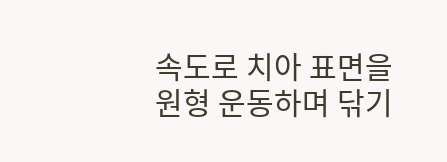속도로 치아 표면을 원형 운동하며 닦기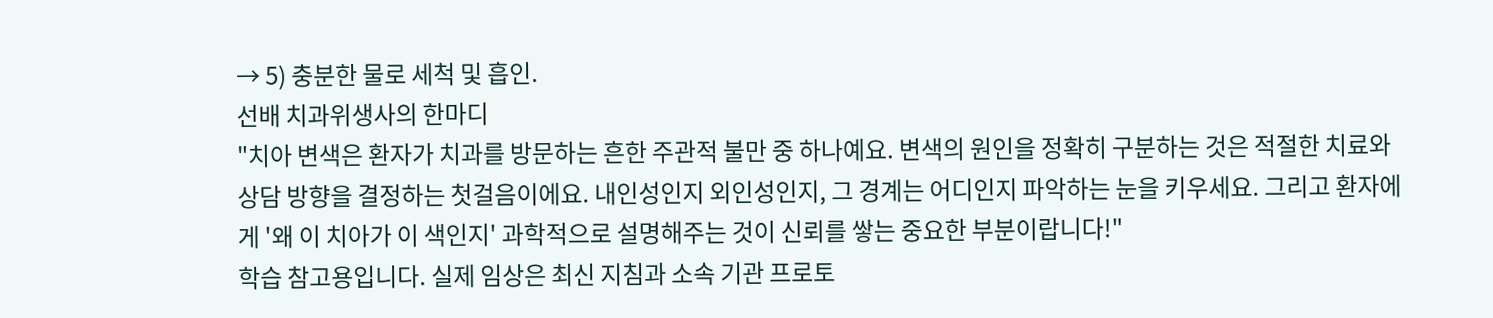→ 5) 충분한 물로 세척 및 흡인.
선배 치과위생사의 한마디
"치아 변색은 환자가 치과를 방문하는 흔한 주관적 불만 중 하나예요. 변색의 원인을 정확히 구분하는 것은 적절한 치료와 상담 방향을 결정하는 첫걸음이에요. 내인성인지 외인성인지, 그 경계는 어디인지 파악하는 눈을 키우세요. 그리고 환자에게 '왜 이 치아가 이 색인지' 과학적으로 설명해주는 것이 신뢰를 쌓는 중요한 부분이랍니다!"
학습 참고용입니다. 실제 임상은 최신 지침과 소속 기관 프로토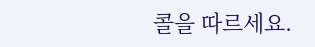콜을 따르세요.